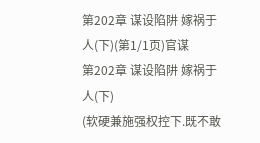第202章 谋设陷阱 嫁祸于人(下)(第1/1页)官谋
第202章 谋设陷阱 嫁祸于人(下)
(软硬兼施强权控下.既不敢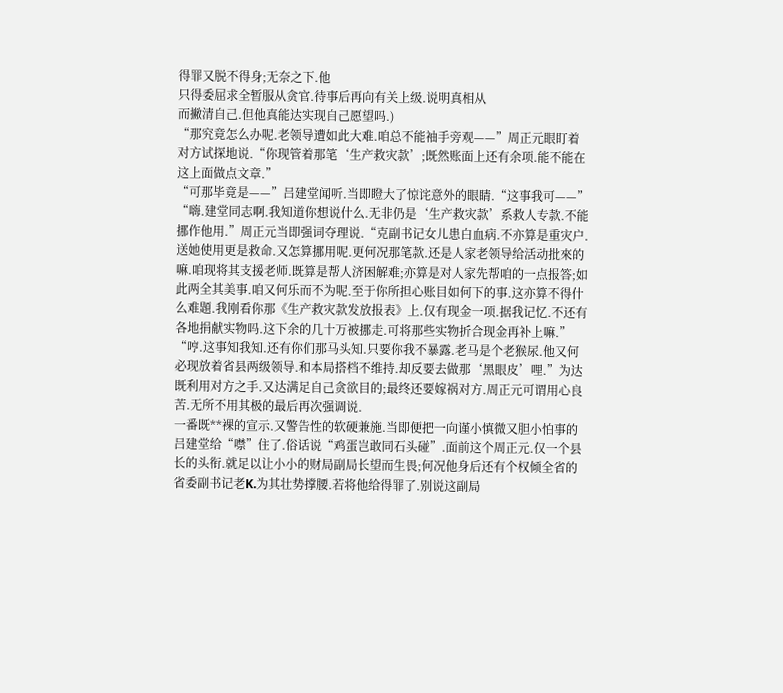得罪又脱不得身;无奈之下.他
只得委屈求全暂服从贪官.待事后再向有关上级.说明真相从
而撇清自己.但他真能达实现自己愿望吗.)
“那究竟怎么办呢.老领导遭如此大难.咱总不能袖手旁观——”周正元眼盯着对方试探地说.“你现管着那笔‘生产救灾款’;既然账面上还有余项.能不能在这上面做点文章.”
“可那毕竟是——”吕建堂闻听.当即瞪大了惊诧意外的眼睛.“这事我可——”
“嗨.建堂同志啊.我知道你想说什么.无非仍是‘生产救灾款’系救人专款.不能挪作他用.”周正元当即强词夺理说.“克副书记女儿患白血病.不亦算是重灾户.送她使用更是救命.又怎算挪用呢.更何况那笔款.还是人家老领导给活动批來的嘛.咱现将其支援老师.既算是帮人济困解难;亦算是对人家先帮咱的一点报答;如此两全其美事.咱又何乐而不为呢.至于你所担心账目如何下的事.这亦算不得什么难題.我刚看你那《生产救灾款发放报表》上.仅有现金一项.据我记忆.不还有各地捐献实物吗.这下余的几十万被挪走.可将那些实物折合现金再补上嘛.”
“哼.这事知我知.还有你们那马头知.只要你我不暴露.老马是个老猴尿.他又何必现放着省县两级领导.和本局搭档不维持.却反要去做那‘黑眼皮’哩.”为达既利用对方之手.又达满足自己贪欲目的;最终还要嫁祸对方.周正元可谓用心良苦.无所不用其极的最后再次强调说.
一番既**裸的宣示.又警告性的软硬兼施.当即便把一向谨小慎微又胆小怕事的吕建堂给“噤”住了.俗话说“鸡蛋岂敢同石头碰”.面前这个周正元.仅一个县长的头衔.就足以让小小的财局副局长望而生畏;何况他身后还有个权倾全省的省委副书记老K.为其壮势撑腰.若将他给得罪了.别说这副局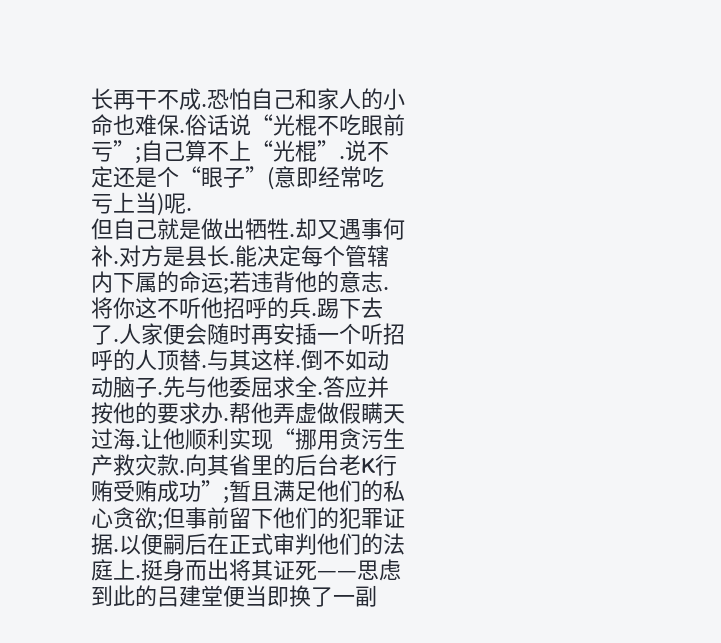长再干不成.恐怕自己和家人的小命也难保.俗话说“光棍不吃眼前亏”;自己算不上“光棍”.说不定还是个“眼子”(意即经常吃亏上当)呢.
但自己就是做出牺牲.却又遇事何补.对方是县长.能决定每个管辖内下属的命运;若违背他的意志.将你这不听他招呼的兵.踢下去了.人家便会随时再安插一个听招呼的人顶替.与其这样.倒不如动动脑子.先与他委屈求全.答应并按他的要求办.帮他弄虚做假瞒天过海.让他顺利实现“挪用贪污生产救灾款.向其省里的后台老K行贿受贿成功”;暂且满足他们的私心贪欲;但事前留下他们的犯罪证据.以便嗣后在正式审判他们的法庭上.挺身而出将其证死——思虑到此的吕建堂便当即换了一副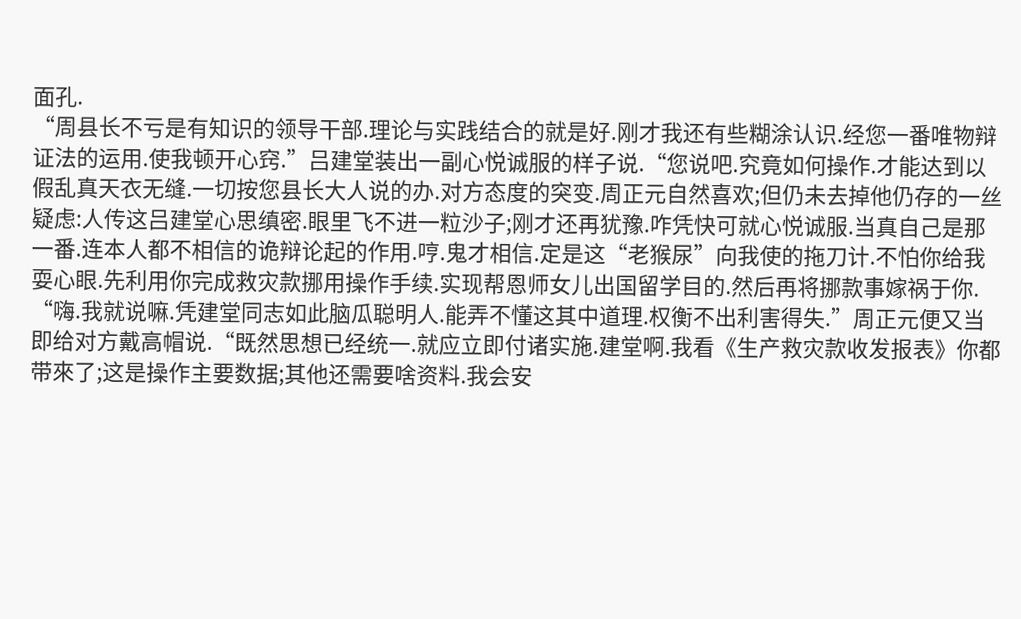面孔.
“周县长不亏是有知识的领导干部.理论与实践结合的就是好.刚才我还有些糊涂认识.经您一番唯物辩证法的运用.使我顿开心窍.”吕建堂装出一副心悦诚服的样子说.“您说吧.究竟如何操作.才能达到以假乱真天衣无缝.一切按您县长大人说的办.对方态度的突变.周正元自然喜欢;但仍未去掉他仍存的一丝疑虑:人传这吕建堂心思缜密.眼里飞不进一粒沙子;刚才还再犹豫.咋凭快可就心悦诚服.当真自己是那一番.连本人都不相信的诡辩论起的作用.哼.鬼才相信.定是这“老猴尿”向我使的拖刀计.不怕你给我耍心眼.先利用你完成救灾款挪用操作手续.实现帮恩师女儿出国留学目的.然后再将挪款事嫁祸于你.
“嗨.我就说嘛.凭建堂同志如此脑瓜聪明人.能弄不懂这其中道理.权衡不出利害得失.”周正元便又当即给对方戴高帽说.“既然思想已经统一.就应立即付诸实施.建堂啊.我看《生产救灾款收发报表》你都带來了;这是操作主要数据;其他还需要啥资料.我会安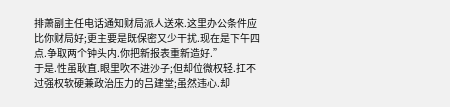排萧副主任电话通知财局派人送來.这里办公条件应比你财局好;更主要是既保密又少干扰.现在是下午四点.争取两个钟头内.你把新报表重新造好.”
于是.性虽耿直.眼里吹不进沙子;但却位微权轻.扛不过强权软硬兼政治压力的吕建堂;虽然违心.却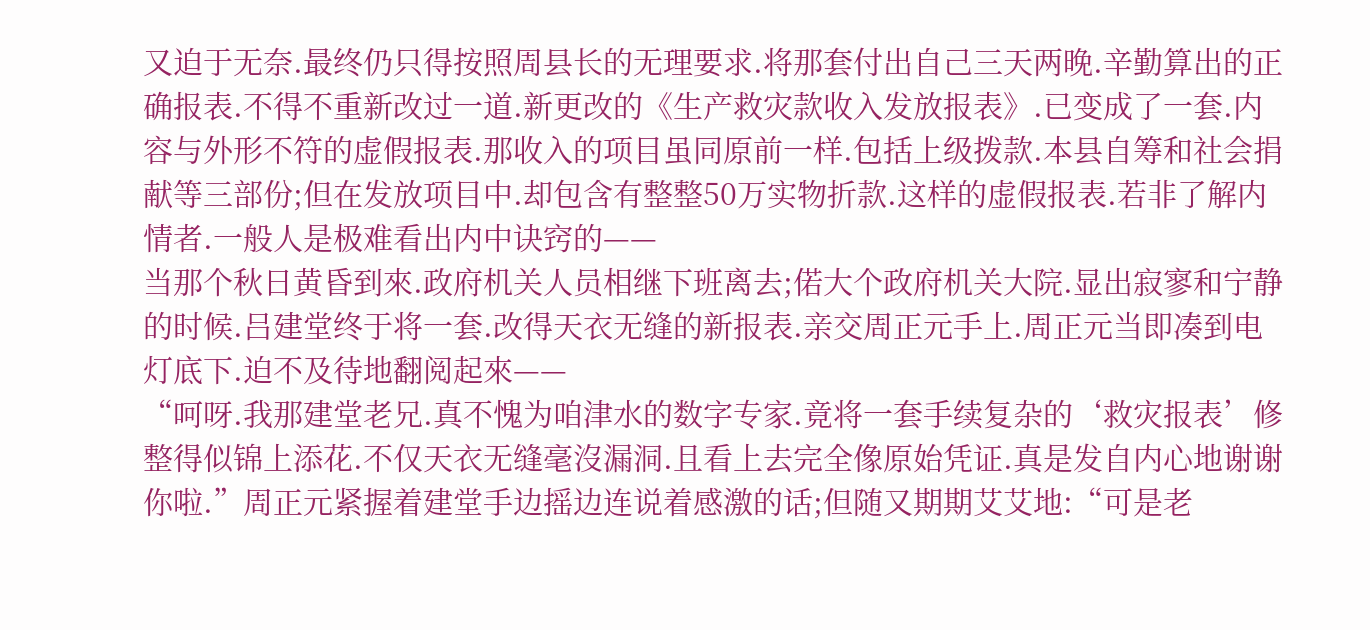又迫于无奈.最终仍只得按照周县长的无理要求.将那套付出自己三天两晚.辛勤算出的正确报表.不得不重新改过一道.新更改的《生产救灾款收入发放报表》.已变成了一套.内容与外形不符的虚假报表.那收入的项目虽同原前一样.包括上级拨款.本县自筹和社会捐献等三部份;但在发放项目中.却包含有整整50万实物折款.这样的虚假报表.若非了解内情者.一般人是极难看出内中诀窍的——
当那个秋日黄昏到來.政府机关人员相继下班离去;偌大个政府机关大院.显出寂寥和宁静的时候.吕建堂终于将一套.改得天衣无缝的新报表.亲交周正元手上.周正元当即凑到电灯底下.迫不及待地翻阅起來——
“呵呀.我那建堂老兄.真不愧为咱津水的数字专家.竟将一套手续复杂的‘救灾报表’修整得似锦上添花.不仅天衣无缝毫沒漏洞.且看上去完全像原始凭证.真是发自内心地谢谢你啦.”周正元紧握着建堂手边摇边连说着感激的话;但随又期期艾艾地:“可是老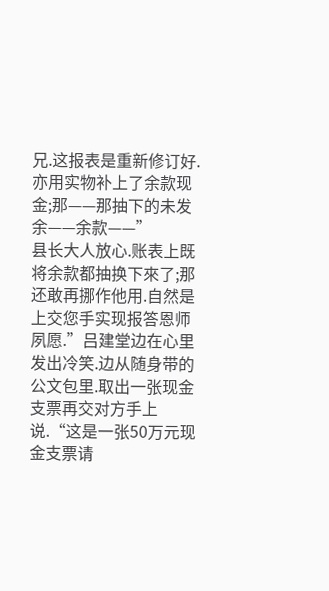兄.这报表是重新修订好.亦用实物补上了余款现金;那——那抽下的未发余——余款——”
县长大人放心.账表上既将余款都抽换下來了;那还敢再挪作他用.自然是上交您手实现报答恩师夙愿.”吕建堂边在心里发出冷笑.边从随身带的公文包里.取出一张现金支票再交对方手上说.“这是一张50万元现金支票请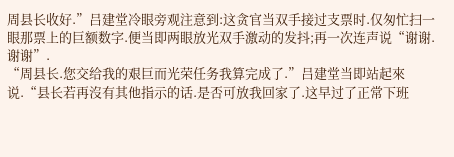周县长收好.”吕建堂冷眼旁观注意到:这贪官当双手接过支票时.仅匆忙扫一眼那票上的巨额数字.便当即两眼放光双手激动的发抖;再一次连声说“谢谢.谢谢”.
“周县长.您交给我的艰巨而光荣任务我算完成了.”吕建堂当即站起來说.“县长若再沒有其他指示的话.是否可放我回家了.这早过了正常下班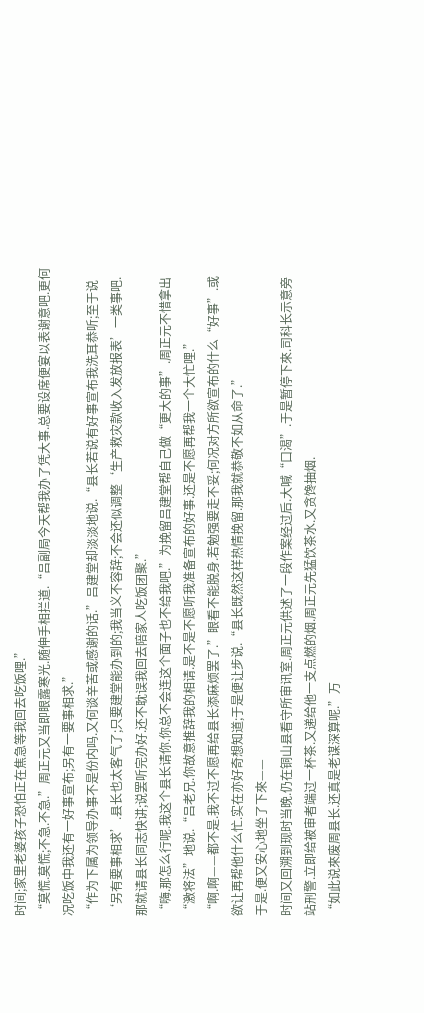时间;家里老婆孩子恐怕正在焦急等我回去吃饭哩.”
“莫慌.莫慌;不急.不急.”周正元又当即眼露寒光.随伸手相拦道.“吕副局今天帮我办了凭大事.总要设席便宴以表谢意吧.更何况吃饭中我还有一好事宣布;另有一要事相求.”
“作为下属为领导办事不是份内吗.又何谈辛苦或感谢的话.”吕建堂却淡淡地说.“县长若说有好事宣布我洗耳恭听;至于说‘另有要事相求’.县长也太客气了;只要建堂能办到的;我当义不容辞;不会还似调整‘生产救灾款收入发放报表’一类事吧.那就请县长同志快讲;说罢听完办好.还不耽误我回去陪家人吃饭团聚.”
“嗨.那怎么行呢.我这个县长请你.你总不会连这个面子也不给我吧.”为挽留吕建堂帮自己做“更大的事”.周正元不惜拿出“激将法”地说.“吕老兄.你故意推辞我的相请.是不是不愿听我准备宣布的好事.还是不愿再帮我一个大忙哩.”
“啊.啊——都不是.我不过不愿再给县长添麻烦罢了.”眼看不能脱身.若勉强要走不妥;何况对方所欲宣布的什么“好事”.或欲让再帮他什么忙.实在亦好奇想知道;于是便让步说.“县长既然这样热情挽留.那我就恭敬不如从命了.”
于是.便又安心地坐了下來——
时间又回溯到现时当晚.仍在铜山县看守所审讯室.周正元供述了一段作案经过后.大喊“口渴”.于是暂停下來.司科长示意旁站刑警.立即给被审者端过一杯茶.又递给他一支点燃的烟.周正元先猛饮茶水.又贪馋抽烟.
“如此说來废周县长.还真是老谋深算呢.”万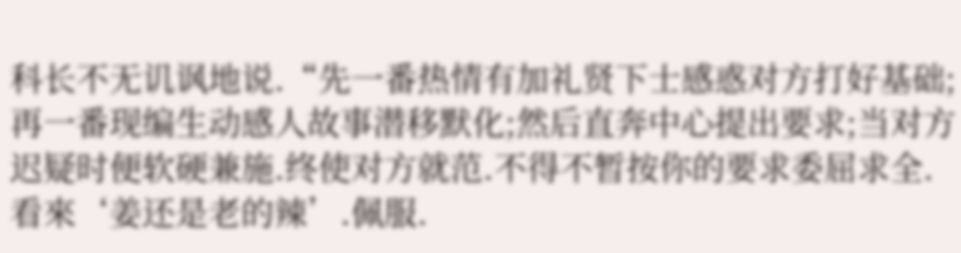科长不无讥讽地说.“先一番热情有加礼贤下士感惑对方打好基础;再一番现编生动感人故事潜移默化;然后直奔中心提出要求;当对方迟疑时便软硬兼施.终使对方就范.不得不暂按你的要求委屈求全.看來‘姜还是老的辣’.佩服.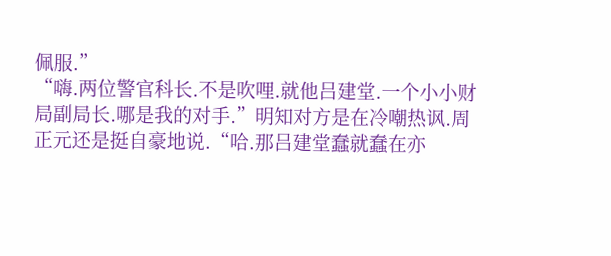佩服.”
“嗨.两位警官科长.不是吹哩.就他吕建堂.一个小小财局副局长.哪是我的对手.”明知对方是在冷嘲热讽.周正元还是挺自豪地说.“哈.那吕建堂蠢就蠢在亦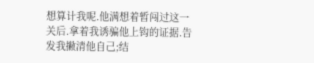想算计我呢.他满想着暂闯过这一关后.拿着我诱骗他上钩的证据.告发我撇清他自己;结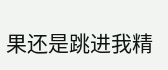果还是跳进我精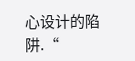心设计的陷阱.“